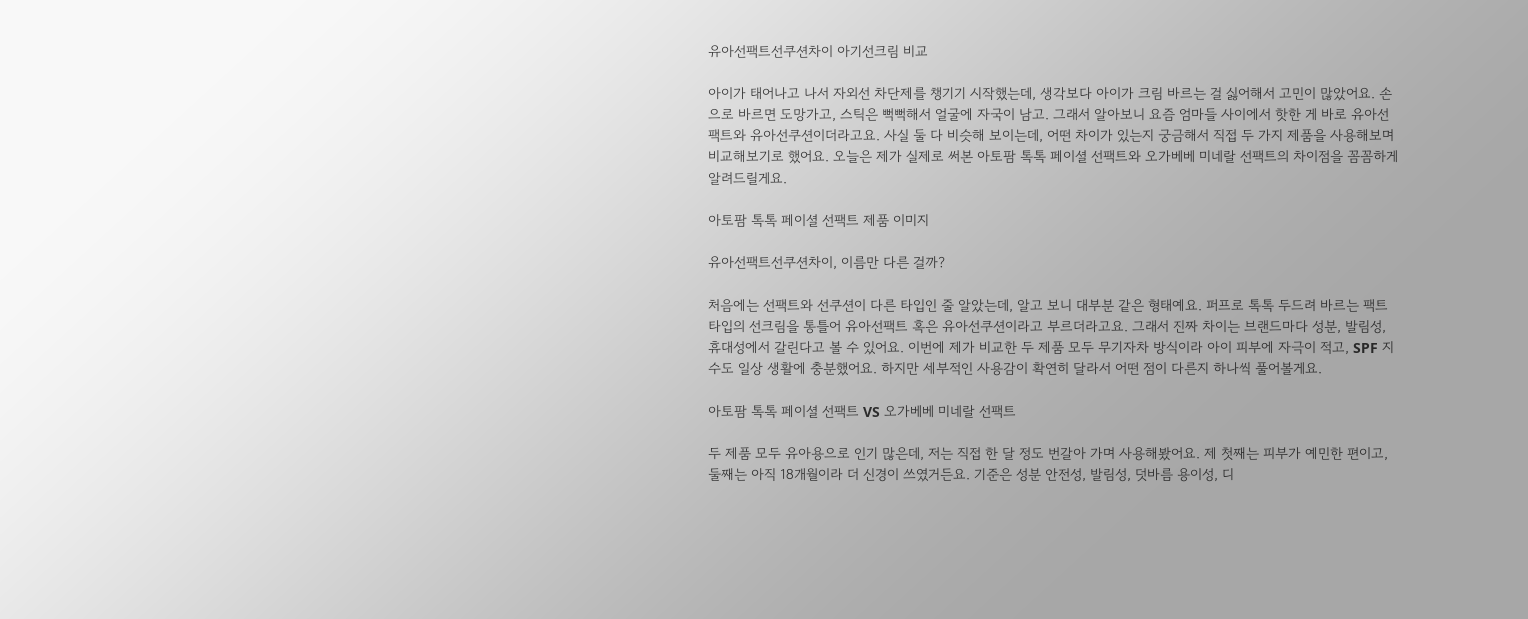유아선팩트선쿠션차이 아기선크림 비교

아이가 태어나고 나서 자외선 차단제를 챙기기 시작했는데, 생각보다 아이가 크림 바르는 걸 싫어해서 고민이 많았어요. 손으로 바르면 도망가고, 스틱은 뻑뻑해서 얼굴에 자국이 남고. 그래서 알아보니 요즘 엄마들 사이에서 핫한 게 바로 유아선팩트와 유아선쿠션이더라고요. 사실 둘 다 비슷해 보이는데, 어떤 차이가 있는지 궁금해서 직접 두 가지 제품을 사용해보며 비교해보기로 했어요. 오늘은 제가 실제로 써본 아토팜 톡톡 페이셜 선팩트와 오가베베 미네랄 선팩트의 차이점을 꼼꼼하게 알려드릴게요.

아토팜 톡톡 페이셜 선팩트 제품 이미지

유아선팩트선쿠션차이, 이름만 다른 걸까?

처음에는 선팩트와 선쿠션이 다른 타입인 줄 알았는데, 알고 보니 대부분 같은 형태예요. 퍼프로 톡톡 두드려 바르는 팩트 타입의 선크림을 통틀어 유아선팩트 혹은 유아선쿠션이라고 부르더라고요. 그래서 진짜 차이는 브랜드마다 성분, 발림성, 휴대성에서 갈린다고 볼 수 있어요. 이번에 제가 비교한 두 제품 모두 무기자차 방식이라 아이 피부에 자극이 적고, SPF 지수도 일상 생활에 충분했어요. 하지만 세부적인 사용감이 확연히 달라서 어떤 점이 다른지 하나씩 풀어볼게요.

아토팜 톡톡 페이셜 선팩트 VS 오가베베 미네랄 선팩트

두 제품 모두 유아용으로 인기 많은데, 저는 직접 한 달 정도 번갈아 가며 사용해봤어요. 제 첫째는 피부가 예민한 편이고, 둘째는 아직 18개월이라 더 신경이 쓰였거든요. 기준은 성분 안전성, 발림성, 덧바름 용이성, 디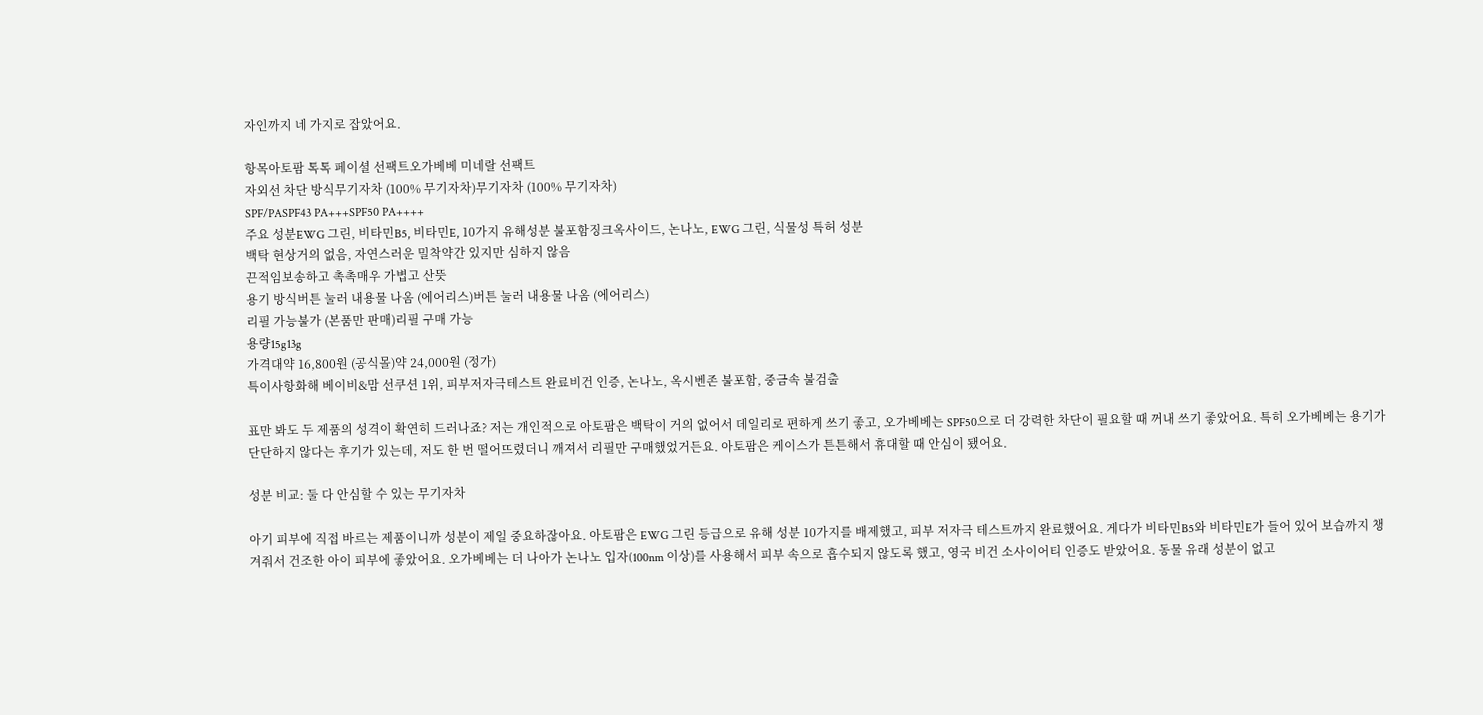자인까지 네 가지로 잡았어요.

항목아토팜 톡톡 페이셜 선팩트오가베베 미네랄 선팩트
자외선 차단 방식무기자차 (100% 무기자차)무기자차 (100% 무기자차)
SPF/PASPF43 PA+++SPF50 PA++++
주요 성분EWG 그린, 비타민B5, 비타민E, 10가지 유해성분 불포함징크옥사이드, 논나노, EWG 그린, 식물성 특허 성분
백탁 현상거의 없음, 자연스러운 밀착약간 있지만 심하지 않음
끈적임보송하고 촉촉매우 가볍고 산뜻
용기 방식버튼 눌러 내용물 나옴 (에어리스)버튼 눌러 내용물 나옴 (에어리스)
리필 가능불가 (본품만 판매)리필 구매 가능
용량15g13g
가격대약 16,800원 (공식몰)약 24,000원 (정가)
특이사항화해 베이비&맘 선쿠션 1위, 피부저자극테스트 완료비건 인증, 논나노, 옥시벤존 불포함, 중금속 불검출

표만 봐도 두 제품의 성격이 확연히 드러나죠? 저는 개인적으로 아토팜은 백탁이 거의 없어서 데일리로 편하게 쓰기 좋고, 오가베베는 SPF50으로 더 강력한 차단이 필요할 때 꺼내 쓰기 좋았어요. 특히 오가베베는 용기가 단단하지 않다는 후기가 있는데, 저도 한 번 떨어뜨렸더니 깨져서 리필만 구매했었거든요. 아토팜은 케이스가 튼튼해서 휴대할 때 안심이 됐어요.

성분 비교: 둘 다 안심할 수 있는 무기자차

아기 피부에 직접 바르는 제품이니까 성분이 제일 중요하잖아요. 아토팜은 EWG 그린 등급으로 유해 성분 10가지를 배제했고, 피부 저자극 테스트까지 완료했어요. 게다가 비타민B5와 비타민E가 들어 있어 보습까지 챙겨줘서 건조한 아이 피부에 좋았어요. 오가베베는 더 나아가 논나노 입자(100nm 이상)를 사용해서 피부 속으로 흡수되지 않도록 했고, 영국 비건 소사이어티 인증도 받았어요. 동물 유래 성분이 없고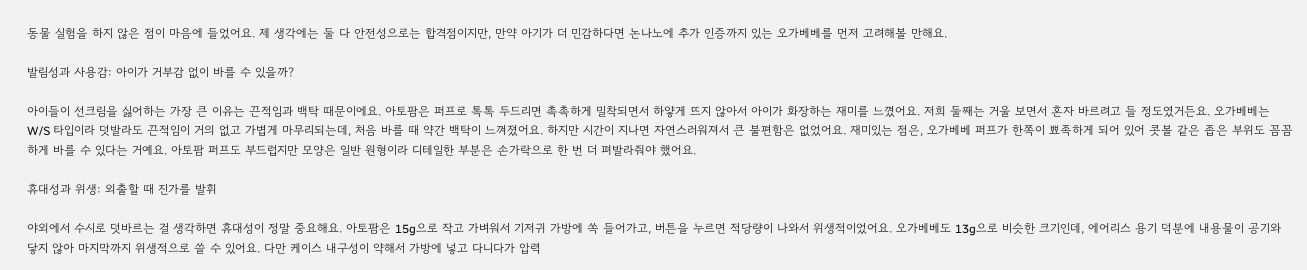동물 실험을 하지 않은 점이 마음에 들었어요. 제 생각에는 둘 다 안전성으로는 합격점이지만, 만약 아기가 더 민감하다면 논나노에 추가 인증까지 있는 오가베베를 먼저 고려해볼 만해요.

발림성과 사용감: 아이가 거부감 없이 바를 수 있을까?

아이들이 선크림을 싫어하는 가장 큰 이유는 끈적임과 백탁 때문이에요. 아토팜은 퍼프로 톡톡 두드리면 촉촉하게 밀착되면서 하얗게 뜨지 않아서 아이가 화장하는 재미를 느꼈어요. 저희 둘째는 거울 보면서 혼자 바르려고 들 정도였거든요. 오가베베는 W/S 타입이라 덧발라도 끈적임이 거의 없고 가볍게 마무리되는데, 처음 바를 때 약간 백탁이 느껴졌어요. 하지만 시간이 지나면 자연스러워져서 큰 불편함은 없었어요. 재미있는 점은, 오가베베 퍼프가 한쪽이 뾰족하게 되어 있어 콧볼 같은 좁은 부위도 꼼꼼하게 바를 수 있다는 거예요. 아토팜 퍼프도 부드럽지만 모양은 일반 원형이라 디테일한 부분은 손가락으로 한 번 더 펴발라줘야 했어요.

휴대성과 위생: 외출할 때 진가를 발휘

야외에서 수시로 덧바르는 걸 생각하면 휴대성이 정말 중요해요. 아토팜은 15g으로 작고 가벼워서 기저귀 가방에 쏙 들어가고, 버튼을 누르면 적당량이 나와서 위생적이었어요. 오가베베도 13g으로 비슷한 크기인데, 에어리스 용기 덕분에 내용물이 공기와 닿지 않아 마지막까지 위생적으로 쓸 수 있어요. 다만 케이스 내구성이 약해서 가방에 넣고 다니다가 압력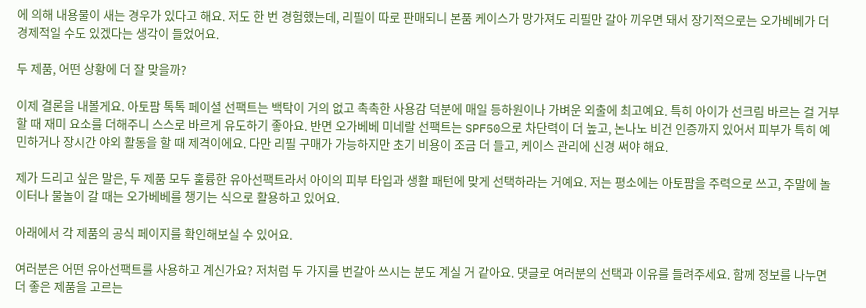에 의해 내용물이 새는 경우가 있다고 해요. 저도 한 번 경험했는데, 리필이 따로 판매되니 본품 케이스가 망가져도 리필만 갈아 끼우면 돼서 장기적으로는 오가베베가 더 경제적일 수도 있겠다는 생각이 들었어요.

두 제품, 어떤 상황에 더 잘 맞을까?

이제 결론을 내볼게요. 아토팜 톡톡 페이셜 선팩트는 백탁이 거의 없고 촉촉한 사용감 덕분에 매일 등하원이나 가벼운 외출에 최고예요. 특히 아이가 선크림 바르는 걸 거부할 때 재미 요소를 더해주니 스스로 바르게 유도하기 좋아요. 반면 오가베베 미네랄 선팩트는 SPF50으로 차단력이 더 높고, 논나노 비건 인증까지 있어서 피부가 특히 예민하거나 장시간 야외 활동을 할 때 제격이에요. 다만 리필 구매가 가능하지만 초기 비용이 조금 더 들고, 케이스 관리에 신경 써야 해요.

제가 드리고 싶은 말은, 두 제품 모두 훌륭한 유아선팩트라서 아이의 피부 타입과 생활 패턴에 맞게 선택하라는 거예요. 저는 평소에는 아토팜을 주력으로 쓰고, 주말에 놀이터나 물놀이 갈 때는 오가베베를 챙기는 식으로 활용하고 있어요.

아래에서 각 제품의 공식 페이지를 확인해보실 수 있어요.

여러분은 어떤 유아선팩트를 사용하고 계신가요? 저처럼 두 가지를 번갈아 쓰시는 분도 계실 거 같아요. 댓글로 여러분의 선택과 이유를 들려주세요. 함께 정보를 나누면 더 좋은 제품을 고르는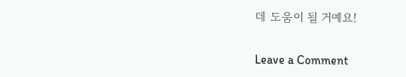데 도움이 될 거예요!

Leave a Comment